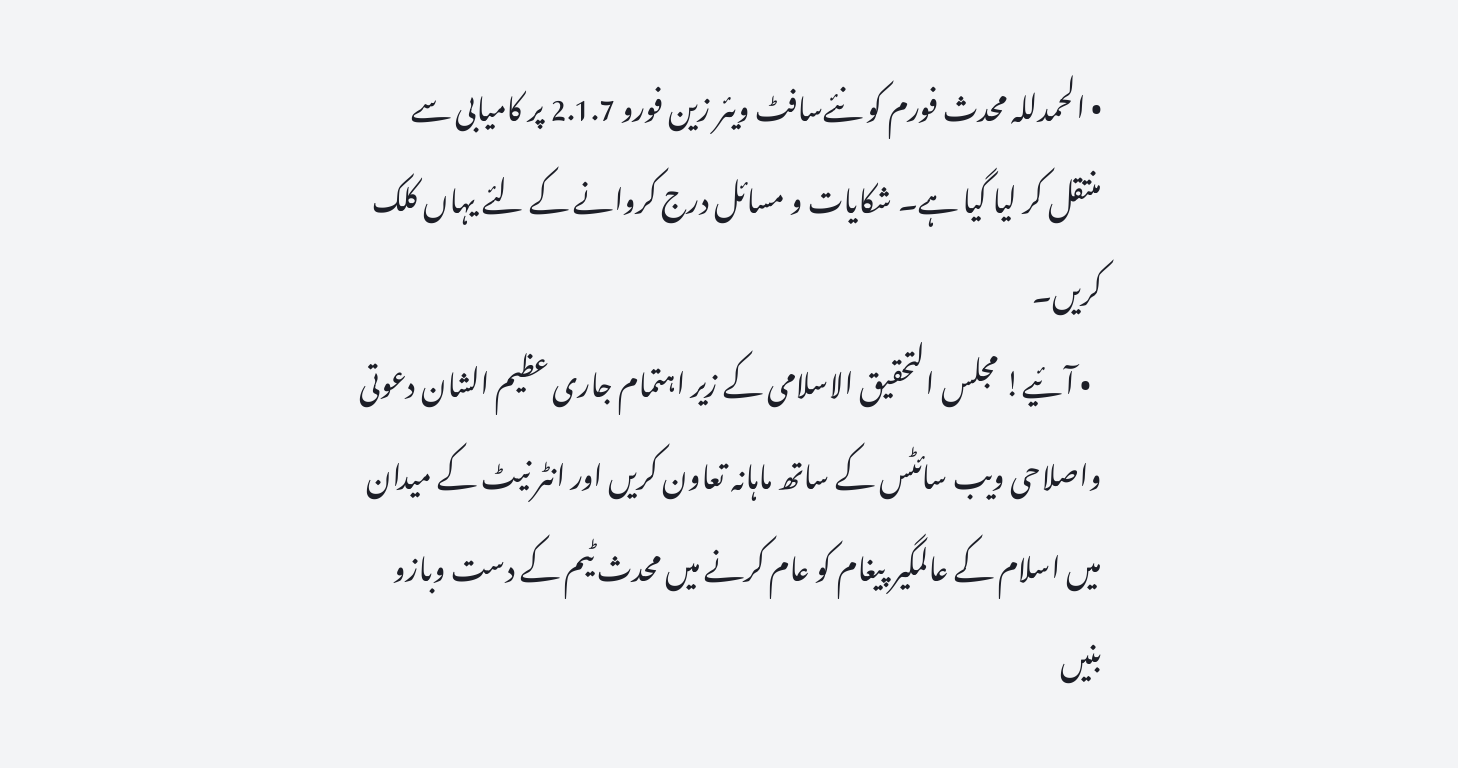• الحمدللہ محدث فورم کو نئےسافٹ ویئر زین فورو 2.1.7 پر کامیابی سے منتقل کر لیا گیا ہے۔ شکایات و مسائل درج کروانے کے لئے یہاں کلک کریں۔
  • آئیے! مجلس التحقیق الاسلامی کے زیر اہتمام جاری عظیم الشان دعوتی واصلاحی ویب سائٹس کے ساتھ ماہانہ تعاون کریں اور انٹر نیٹ کے میدان میں اسلام کے عالمگیر پیغام کو عام کرنے میں محدث ٹیم کے دست وبازو بنیں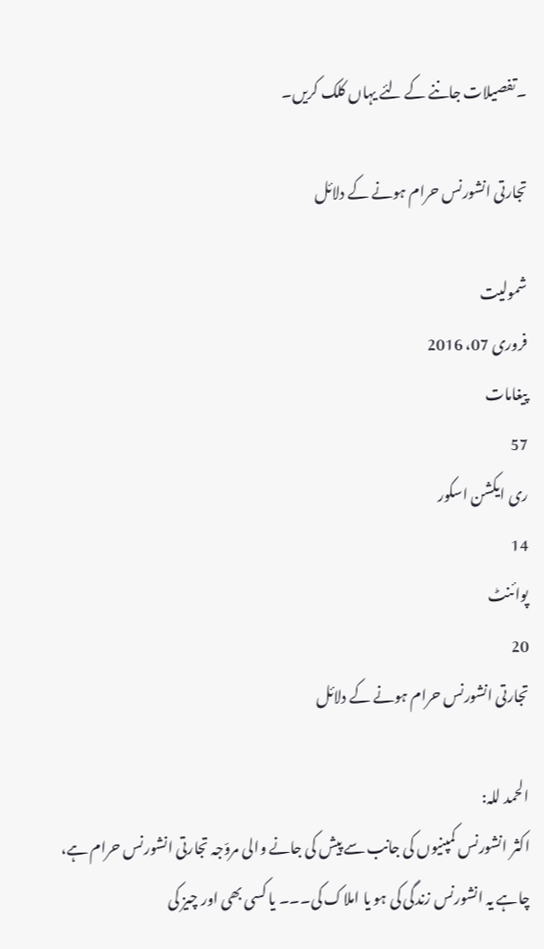۔تفصیلات جاننے کے لئے یہاں کلک کریں۔

تجارتی انشورنس حرام ہونے کے دلائل

شمولیت
فروری 07، 2016
پیغامات
57
ری ایکشن اسکور
14
پوائنٹ
20
تجارتی انشورنس حرام ہونے کے دلائل

الحمد للہ:
اکثر انشورنس کمپنیوں کی جانب سے پیش کی جانے والی مروّجہ تجارتی انشورنس حرام ہے، چاہے یہ انشورنس زندگی کی ہو یا املاک کی۔۔۔ یا کسی بھی اور چیز کی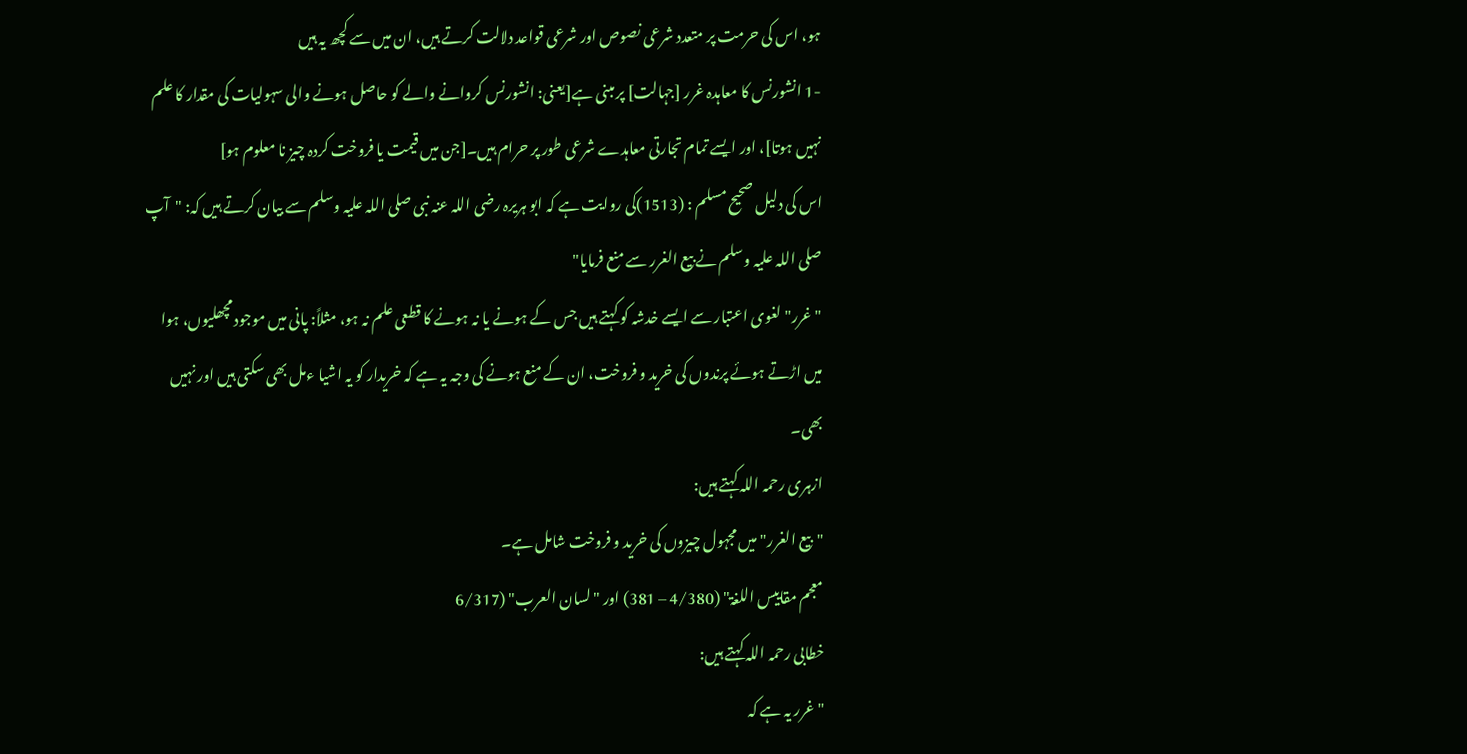ہو، اس کی حرمت پر متعدد شرعی نصوص اور شرعی قواعد دلالت کرتے ہیں، ان میں سے کچھ یہ ہیں
-1 انشورنس کا معاہدہ غرر [جہالت] پر مبنی ہے[یعنی: انشورنس کروانے والے کو حاصل ہونے والی سہولیات کی مقدار کا علم نہیں ہوتا]، اور ایسے تمام تجارتی معاہدے شرعی طور پر حرام ہیں۔[جن میں قیمت یا فروخت کردہ چیز نا معلوم ہو]
اس کی دلیل صحیح مسلم : (1513)کی روایت ہے کہ ابو ہریرہ رضی اللہ عنہ نبی صلی اللہ علیہ وسلم سے بیان کرتے ہیں کہ: "آپ صلی اللہ علیہ وسلم نے بیع الغرر سے منع فرمایا"
"غرر" لغوی اعتبار سے ایسے خدشہ کو کہتے ہیں جس کے ہونے یا نہ ہونے کا قطعی علم نہ ہو، مثلاً: پانی میں موجود مچھلیوں، ہوا میں اڑتے ہوئے پرندوں کی خرید و فروخت، ان کے منع ہونے کی وجہ یہ ہے کہ خریدار کو یہ اشیا ءمل بھی سکتی ہیں اور نہیں بھی۔
ازہری رحمہ اللہ کہتے ہیں:
"بیع الغرر" میں مجہول چیزوں کی خرید و فروخت شامل ہے۔
معجم مقاییس اللغۃ" (4/380 – 381) اور "لسان العرب" (6/317
خطابی رحمہ اللہ کہتے ہیں:
"غرر یہ ہے کہ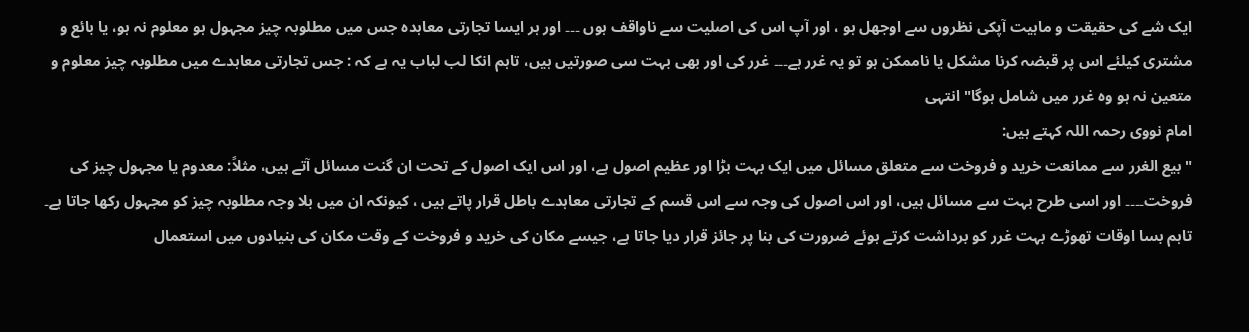ایک شے کی حقیقت و ماہیت آپکی نظروں سے اوجھل ہو ، اور آپ اس کی اصلیت سے ناواقف ہوں ۔۔۔ اور ہر ایسا تجارتی معاہدہ جس میں مطلوبہ چیز مجہول ہو معلوم نہ ہو، یا بائع و مشتری کیلئے اس پر قبضہ کرنا مشکل یا ناممکن ہو تو یہ غرر ہے۔۔۔ غرر کی اور بھی بہت سی صورتیں ہیں، تاہم انکا لب لباب یہ ہے کہ : جس تجارتی معاہدے میں مطلوبہ چیز معلوم و متعین نہ ہو وہ غرر میں شامل ہوگا" انتہی
امام نووی رحمہ اللہ کہتے ہیں:
"بیع الغرر سے ممانعت خرید و فروخت سے متعلق مسائل میں ایک بہت بڑا اور عظیم اصول ہے، اور اس ایک اصول کے تحت ان گنت مسائل آتے ہیں، مثلاً: معدوم یا مجہول چیز کی فروخت۔۔۔۔ اور اسی طرح بہت سے مسائل ہیں، اور اس اصول کی وجہ سے اس قسم کے تجارتی معاہدے باطل قرار پاتے ہیں ، کیونکہ ان میں بلا وجہ مطلوبہ چیز کو مجہول رکھا جاتا ہے۔
تاہم بسا اوقات تھوڑے بہت غرر کو برداشت کرتے ہوئے ضرورت کی بنا پر جائز قرار دیا جاتا ہے، جیسے مکان کی خرید و فروخت کے وقت مکان کی بنیادوں میں استعمال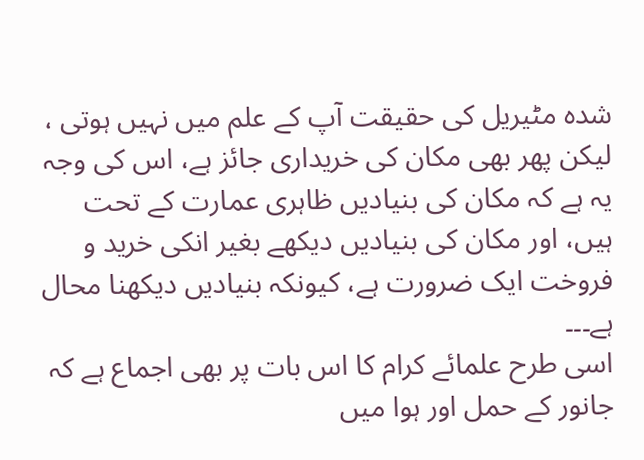شدہ مٹیریل کی حقیقت آپ کے علم میں نہیں ہوتی ، لیکن پھر بھی مکان کی خریداری جائز ہے، اس کی وجہ یہ ہے کہ مکان کی بنیادیں ظاہری عمارت کے تحت ہیں، اور مکان کی بنیادیں دیکھے بغیر انکی خرید و فروخت ایک ضرورت ہے، کیونکہ بنیادیں دیکھنا محال ہے۔۔۔
اسی طرح علمائے کرام کا اس بات پر بھی اجماع ہے کہ جانور کے حمل اور ہوا میں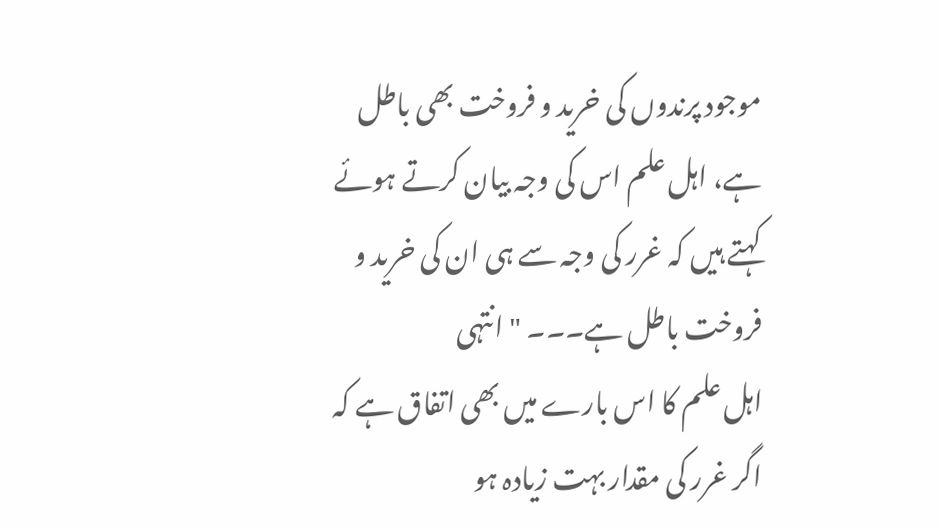موجود پرندوں کی خرید و فروخت بھی باطل ہے، اہل علم اس کی وجہ بیان کرتے ہوئے کہتے ہیں کہ غرر کی وجہ سے ہی ان کی خرید و فروخت باطل ہے۔۔۔ " انتہی
اہل علم کا اس بارے میں بھی اتفاق ہے کہ اگر غرر کی مقدار بہت زیادہ ہو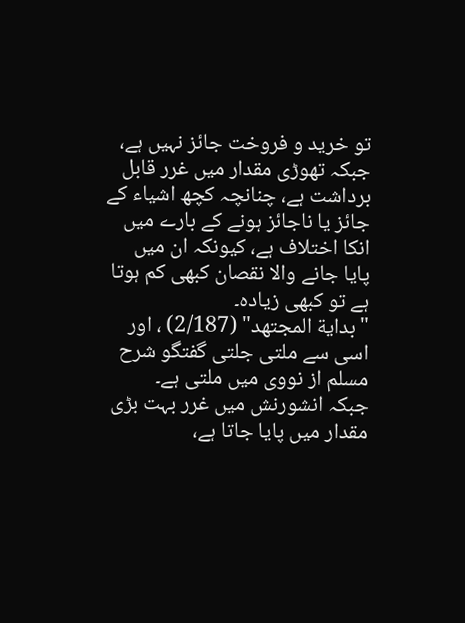تو خرید و فروخت جائز نہیں ہے، جبکہ تھوڑی مقدار میں غرر قابل برداشت ہے، چنانچہ کچھ اشیاء کے جائز یا ناجائز ہونے کے بارے میں انکا اختلاف ہے، کیونکہ ان میں پایا جانے والا نقصان کبھی کم ہوتا ہے تو کبھی زیادہ۔
"بداية المجتهد" (2/187) ، اور اسی سے ملتی جلتی گفتگو شرح مسلم از نووی میں ملتی ہے۔
جبکہ انشورنش میں غرر بہت بڑی مقدار میں پایا جاتا ہے،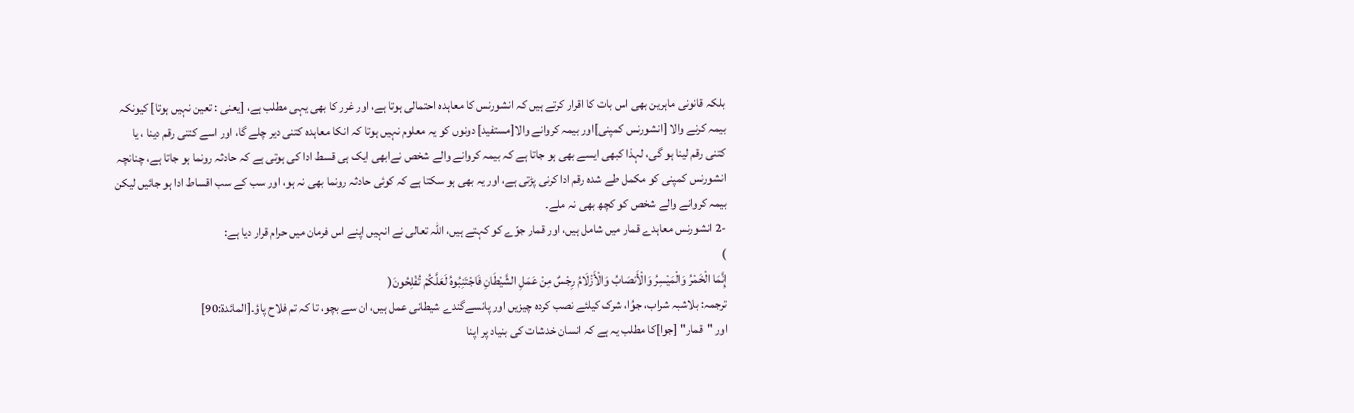بلکہ قانونی ماہرین بھی اس بات کا اقرار کرتے ہیں کہ انشورنس کا معاہدہ احتمالی ہوتا ہے، اور غرر کا بھی یہی مطلب ہے، [یعنی : تعین نہیں ہوتا] کیونکہ بیمہ کرنے والا [انشورنس کمپنی]اور بیمہ کروانے والا[مستفید] دونوں کو یہ معلوم نہیں ہوتا کہ انکا معاہدہ کتنی دیر چلے گا، اور اسے کتنی رقم دینا ، یا کتنی رقم لینا ہو گی، لہذا کبھی ایسے بھی ہو جاتا ہے کہ بیمہ کروانے والے شخص نےابھی ایک ہی قسط ادا کی ہوتی ہے کہ حادثہ رونما ہو جاتا ہے، چنانچہ انشورنس کمپنی کو مکمل طے شدہ رقم ادا کرنی پڑتی ہے، اور یہ بھی ہو سکتا ہے کہ کوئی حادثہ رونما بھی نہ ہو، اور سب کے سب اقساط ادا ہو جائیں لیکن بیمہ کروانے والے شخص کو کچھ بھی نہ ملے۔
-2 انشورنس معاہدے قمار میں شامل ہیں، اور قمار جوّے کو کہتے ہیں، اللہ تعالی نے انہیں اپنے اس فرمان میں حرام قرار دیا ہے:
)
إِنَّمَا الْخَمْرُ وَالْمَيْسِرُ وَالْأَنصَابُ وَالْأَزْلَامُ رِجْسٌ مِنْ عَمَلِ الشَّيْطَانِ فَاجْتَنِبُوهُ لَعَلَّكُمْ تُفْلِحُونَ(
ترجمہ: بلاشبہ شراب، جوُا، شرک کیلئے نصب کردہ چیزیں اور پانسےگندے شیطانی عمل ہیں، ان سے بچو، تا کہ تم فلاح پاؤ۔[المائدة:90]
اور "قمار" [جوا]کا مطلب یہ ہے کہ انسان خدشات کی بنیاد پر اپنا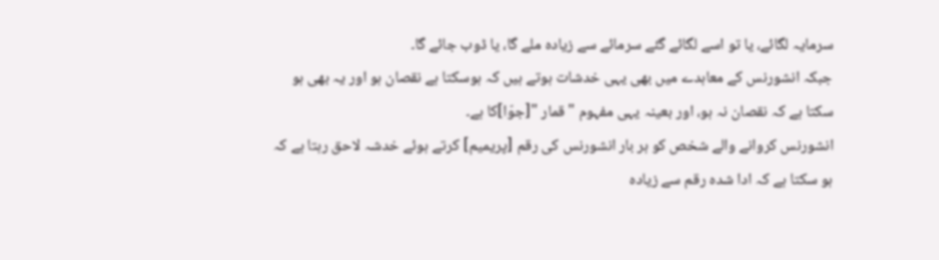سرمایہ لگائے، یا تو اسے لگائے گئے سرمائے سے زیادہ ملے گا، یا ڈوب جائے گا۔
جبکہ انشورنس کے معاہدے میں بھی یہی خدشات ہوتے ہیں کہ ہوسکتا ہے نقصان ہو اور یہ بھی ہو سکتا ہے کہ نقصان نہ ہو، اور بعینہ یہی مفہوم "قمار "[جوّا]کا ہے۔
انشورنس کروانے والے شخص کو ہر بار انشورنس کی رقم [پریمیم] کرتے ہوئے خدشہ لاحق رہتا ہے کہ ہو سکتا ہے کہ ادا شدہ رقم سے زیادہ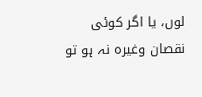لوں، یا اگر کوئی نقصان وغیرہ نہ ہو تو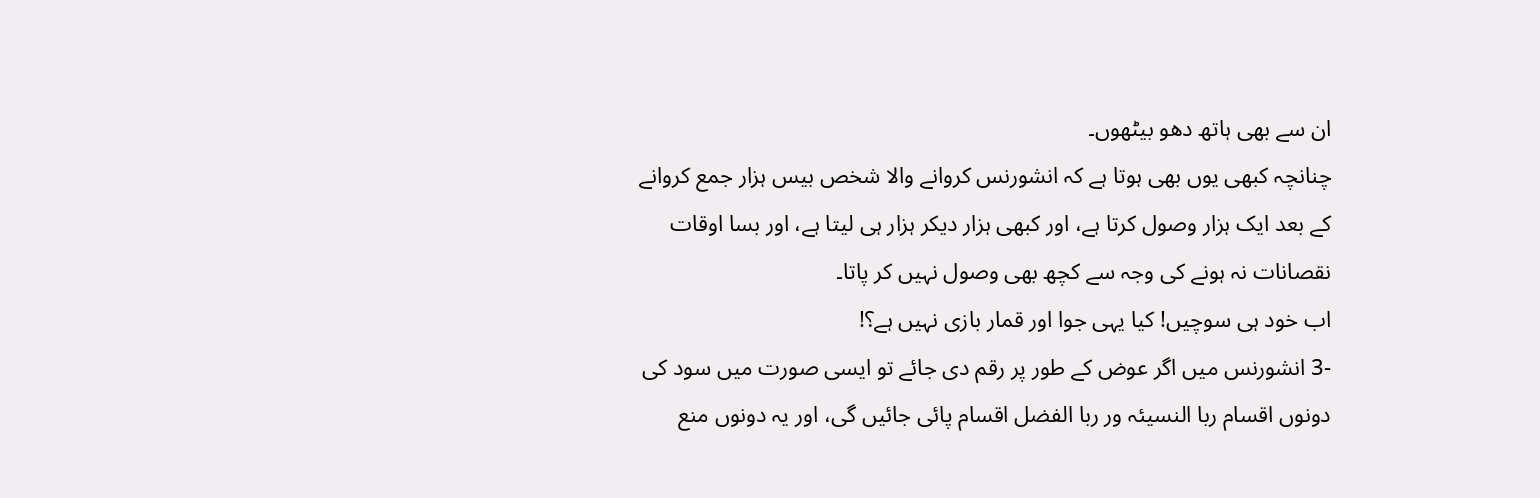ان سے بھی ہاتھ دھو بیٹھوں۔
چنانچہ کبھی یوں بھی ہوتا ہے کہ انشورنس کروانے والا شخص بیس ہزار جمع کروانے کے بعد ایک ہزار وصول کرتا ہے، اور کبھی ہزار دیکر ہزار ہی لیتا ہے، اور بسا اوقات نقصانات نہ ہونے کی وجہ سے کچھ بھی وصول نہیں کر پاتا۔
اب خود ہی سوچیں! کیا یہی جوا اور قمار بازی نہیں ہے؟!
-3 انشورنس میں اگر عوض کے طور پر رقم دی جائے تو ایسی صورت میں سود کی دونوں اقسام ربا النسیئہ ور ربا الفضل اقسام پائی جائیں گی، اور یہ دونوں منع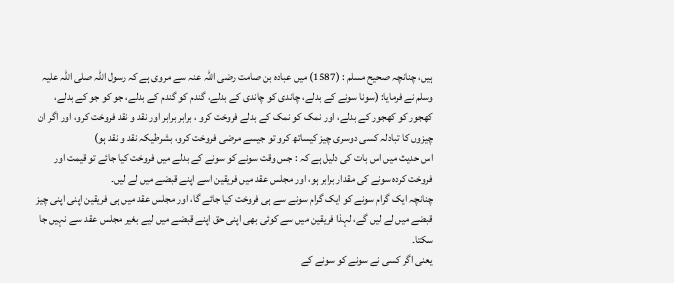ہیں، چنانچہ صحیح مسلم : (1587) میں عبادہ بن صامت رضی اللہ عنہ سے مروی ہے کہ رسول اللہ صلی اللہ علیہ وسلم نے فرمایا: (سونا سونے کے بدلے، چاندی کو چاندی کے بدلے، گندم کو گندم کے بدلے، جو کو جو کے بدلے، کھجور کو کھجور کے بدلے، اور نمک کو نمک کے بدلے فروخت کرو ، برابر برابر اور نقد و نقد فروخت کرو، اور اگر ان چیزوں کا تبادلہ کسی دوسری چیز کیساتھ کرو تو جیسے مرضی فروخت کرو، بشرطیکہ نقد و نقد ہو)
اس حدیث میں اس بات کی دلیل ہے کہ : جس وقت سونے کو سونے کے بدلے میں فروخت کیا جائے تو قیمت اور فروخت کردہ سونے کی مقدار برابر ہو، اور مجلس عقد میں فریقین اسے اپنے قبضے میں لے لیں۔
چنانچہ ایک گرام سونے کو ایک گرام سونے سے ہی فروخت کیا جائے گا، اور مجلس عقد میں ہی فریقین اپنی اپنی چیز قبضے میں لے لیں گے، لہذا فریقین میں سے کوئی بھی اپنی حق اپنے قبضے میں لیے بغیر مجلس عقد سے نہیں جا سکتا۔
یعنی اگر کسی نے سونے کو سونے کے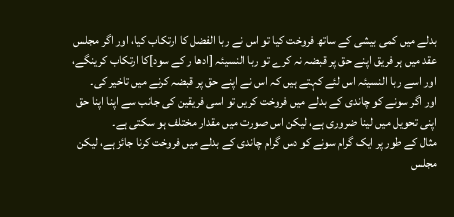بدلے میں کمی بیشی کے ساتھ فروخت کیا تو اس نے ربا الفضل کا ارتکاب کیا، اور اگر مجلس عقد میں ہر فریق اپنے حق پر قبضہ نہ کرے تو ربا النسیئہ [ادھا ر کے سود]کا ارتکاب کرینگے، اور اسے ربا النسیئہ اس لئے کہتے ہیں کہ اس نے اپنے حق پر قبضہ کرنے میں تاخیر کی۔
اور اگر سونے کو چاندی کے بدلے میں فروخت کریں تو اسی فریقین کی جانب سے اپنا اپنا حق اپنی تحویل میں لینا ضروری ہے، لیکن اس صورت میں مقدار مختلف ہو سکتی ہے۔
مثال کے طور پر ایک گرام سونے کو دس گرام چاندی کے بدلے میں فروخت کرنا جائز ہے، لیکن مجلس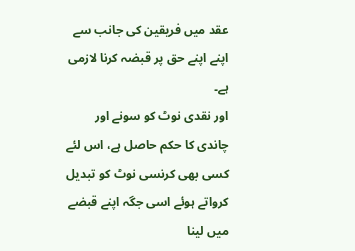عقد میں فریقین کی جانب سے اپنے اپنے حق پر قبضہ کرنا لازمی ہے۔
اور نقدی نوٹ کو سونے اور چاندی کا حکم حاصل ہے، اس لئے کسی بھی کرنسی نوٹ کو تبدیل کرواتے ہوئے اسی جگہ اپنے قبضے میں لینا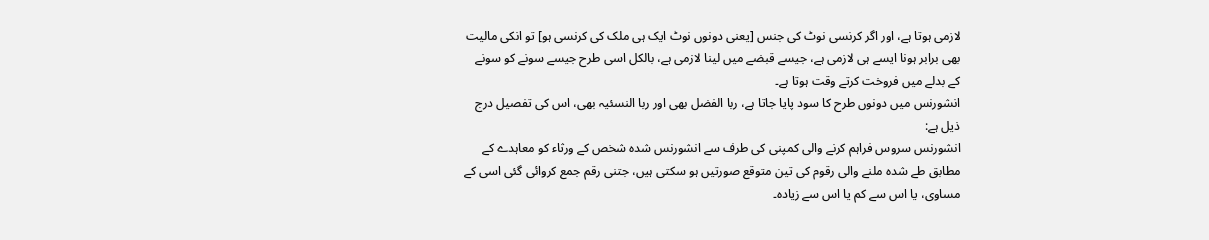لازمی ہوتا ہے، اور اگر کرنسی نوٹ کی جنس [یعنی دونوں نوٹ ایک ہی ملک کی کرنسی ہو] تو انکی مالیت بھی برابر ہونا ایسے ہی لازمی ہے، جیسے قبضے میں لینا لازمی ہے، بالکل اسی طرح جیسے سونے کو سونے کے بدلے میں فروخت کرتے وقت ہوتا ہے۔
انشورنس میں دونوں طرح کا سود پایا جاتا ہے، ربا الفضل بھی اور ربا النسئیہ بھی، اس کی تفصیل درج ذیل ہے:
انشورنس سروس فراہم کرنے والی کمپنی کی طرف سے انشورنس شدہ شخص کے ورثاء کو معاہدے کے مطابق طے شدہ ملنے والی رقوم کی تین متوقع صورتیں ہو سکتی ہیں، جتنی رقم جمع کروائی گئی اسی کے مساوی، یا اس سے کم یا اس سے زیادہ۔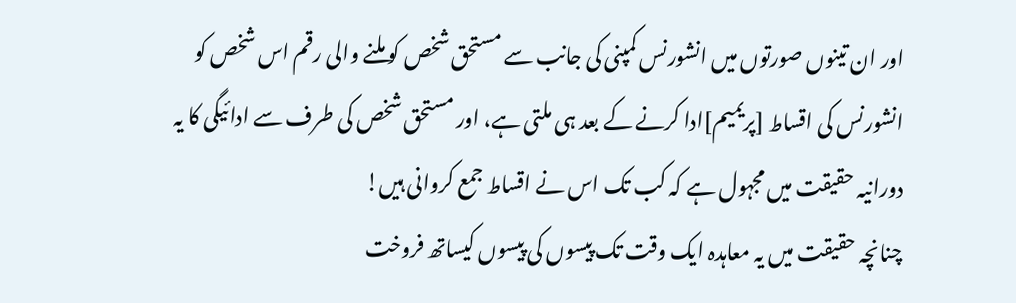اور ان تینوں صورتوں میں انشورنس کمپنی کی جانب سے مستحق شخص کو ملنے والی رقم اس شخص کو انشورنس کی اقساط [پریمیم]ادا کرنے کے بعد ہی ملتی ہے، اور مستحق شخص کی طرف سے ادائیگی کا یہ دورانیہ حقیقت میں مجہول ہے کہ کب تک اس نے اقساط جمع کروانی ہیں!
چنانچہ حقیقت میں یہ معاہدہ ایک وقت تک پیسوں کی پیسوں کیساتھ فروخت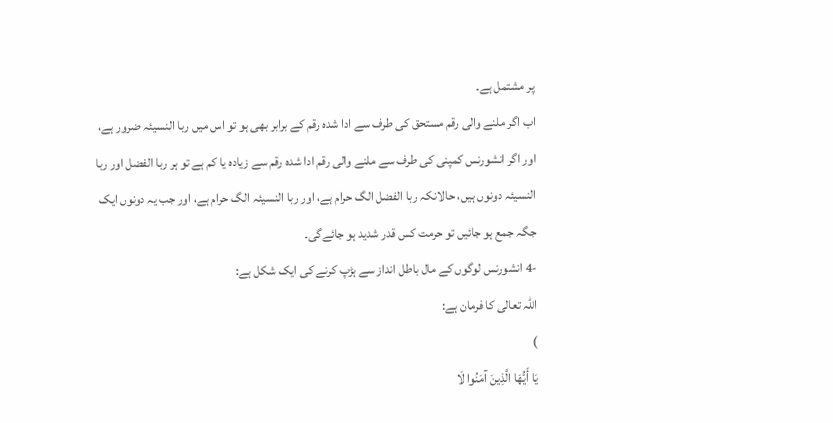پر مشتمل ہے۔
اب اگر ملنے والی رقم مستحق کی طرف سے ادا شدہ رقم کے برابر بھی ہو تو اس میں ربا النسیئہ ضرور ہے، اور اگر انشورنس کمپنی کی طرف سے ملنے والی رقم ادا شدہ رقم سے زیادہ یا کم ہے تو ہر ربا الفضل اور ربا النسیئہ دونوں ہیں، حالانکہ ربا الفضل الگ حرام ہے، اور ربا النسیئہ الگ حرام ہے، اور جب یہ دونوں ایک جگہ جمع ہو جائیں تو حرمت کس قدر شدید ہو جائےگی۔
-4 انشورنس لوگوں کے مال باطل انداز سے ہڑپ کرنے کی ایک شکل ہے:
اللہ تعالی کا فرمان ہے:
)
يَا أَيُّهَا الَّذِينَ آمَنُوا لَا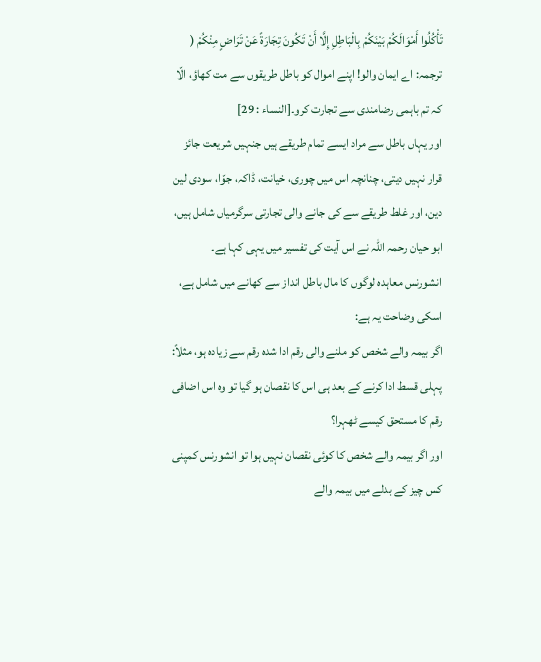تَأْكُلُوا أَمْوَالَكُمْ بَيْنَكُمْ بِالْبَاطِلِ إِلَّا أَنْ تَكُونَ تِجَارَةً عَنْ تَرَاضٍ مِنْكُمْ (
ترجمہ: اے ایمان والو! اپنے اموال کو باطل طریقوں سے مت کھاؤ، الّا کہ تم باہمی رضامندی سے تجارت کرو۔[النساء : 29]
اور یہاں باطل سے مراد ایسے تمام طریقے ہیں جنہیں شریعت جائز قرار نہیں دیتی، چنانچہ اس میں چوری، خیانت، ڈاکہ، جوّا، سودی لین دین، اور غلط طریقے سے کی جانے والی تجارتی سرگرمیاں شامل ہیں، ابو حیان رحمہ اللہ نے اس آیت کی تفسیر میں یہی کہا ہے۔
انشورنس معاہدہ لوگوں کا مال باطل انداز سے کھانے میں شامل ہے، اسکی وضاحت یہ ہے:
اگر بیمہ والے شخص کو ملنے والی رقم ادا شدہ رقم سے زیادہ ہو، مثلاً: پہلی قسط ادا کرنے کے بعد ہی اس کا نقصان ہو گیا تو وہ اس اضافی رقم کا مستحق کیسے ٹھہرا؟
اور اگر بیمہ والے شخص کا کوئی نقصان نہیں ہوا تو انشورنس کمپنی کس چیز کے بدلے میں بیمہ والے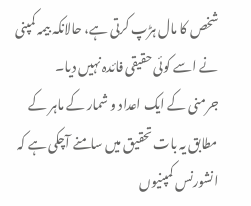شخص کا مال ہڑپ کرتی ہے، حالانکہ بیمہ کمپنی نے اسے کوئی حقیقی فائدہ نہیں دیا۔
جرمنی کے ایک اعداد و شمار کے ماہر کے مطابق یہ بات تحقیق میں سامنے آچکی ہے کہ انشورنس کمپنیوں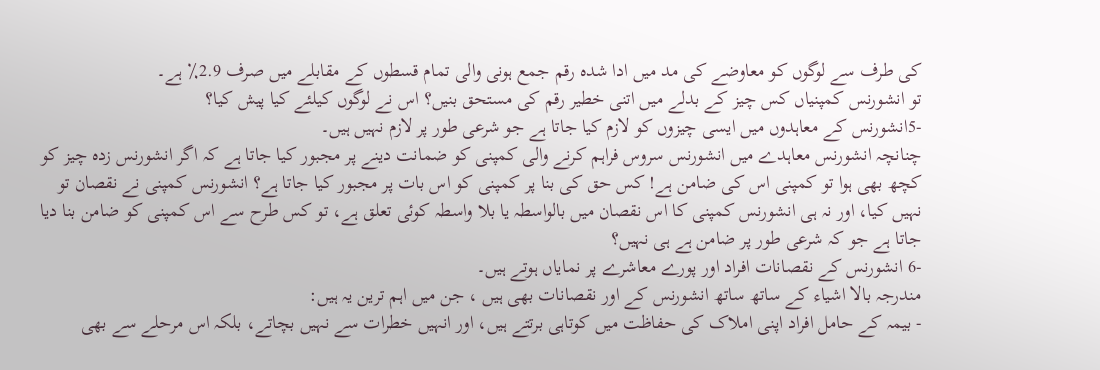کی طرف سے لوگوں کو معاوضے کی مد میں ادا شدہ رقم جمع ہونی والی تمام قسطوں کے مقابلے میں صرف 2.9٪ ہے۔
تو انشورنس کمپنیاں کس چیز کے بدلے میں اتنی خطیر رقم کی مستحق بنیں؟ اس نے لوگوں کیلئے کیا پیش کیا؟
-5انشورنس کے معاہدوں میں ایسی چیزوں کو لازم کیا جاتا ہے جو شرعی طور پر لازم نہیں ہیں۔
چنانچہ انشورنس معاہدے میں انشورنس سروس فراہم کرنے والی کمپنی کو ضمانت دینے پر مجبور کیا جاتا ہے کہ اگر انشورنس زدہ چیز کو کچھ بھی ہوا تو کمپنی اس کی ضامن ہے! کس حق کی بنا پر کمپنی کو اس بات پر مجبور کیا جاتا ہے؟ انشورنس کمپنی نے نقصان تو نہیں کیا، اور نہ ہی انشورنس کمپنی کا اس نقصان میں بالواسطہ یا بلا واسطہ کوئی تعلق ہے، تو کس طرح سے اس کمپنی کو ضامن بنا دیا جاتا ہے جو کہ شرعی طور پر ضامن ہے ہی نہیں؟
-6 انشورنس کے نقصانات افراد اور پورے معاشرے پر نمایاں ہوتے ہیں۔
مندرجہ بالا اشیاء کے ساتھ ساتھ انشورنس کے اور نقصانات بھی ہیں ، جن میں اہم ترین یہ ہیں:
- بیمہ کے حامل افراد اپنی املاک کی حفاظت میں کوتاہی برتتے ہیں، اور انہیں خطرات سے نہیں بچاتے، بلکہ اس مرحلے سے بھی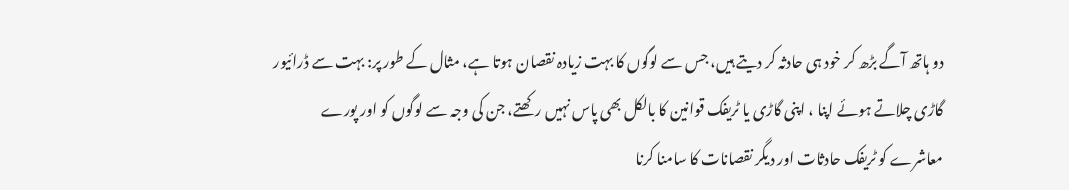دو ہاتھ آگے بڑھ کر خود ہی حادثہ کر دیتے ہیں، جس سے لوگوں کا بہت زیادہ نقصان ہوتا ہے، مثال کے طور پر: بہت سے ڈرائیور گاڑی چلاتے ہوئے اپنا ، اپنی گاڑی یا ٹریفک قوانین کا بالکل بھی پاس نہیں رکھتے، جن کی وجہ سے لوگوں کو اور پورے معاشرے کو ٹریفک حادثات اور دیگر نقصانات کا سامنا کرنا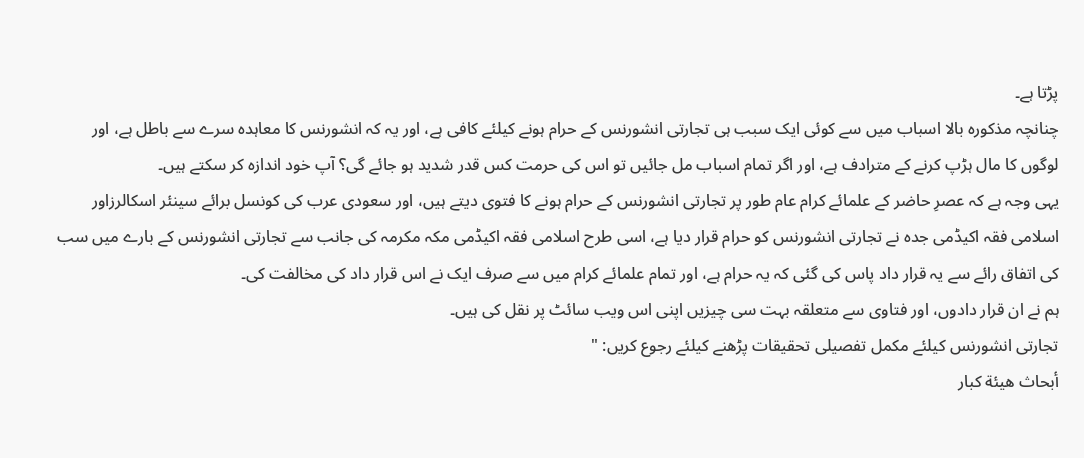پڑتا ہے۔
چنانچہ مذکورہ بالا اسباب میں سے کوئی ایک سبب ہی تجارتی انشورنس کے حرام ہونے کیلئے کافی ہے، اور یہ کہ انشورنس کا معاہدہ سرے سے باطل ہے، اور لوگوں کا مال ہڑپ کرنے کے مترادف ہے، اور اگر تمام اسباب مل جائیں تو اس کی حرمت کس قدر شدید ہو جائے گی؟ آپ خود اندازہ کر سکتے ہیں۔
یہی وجہ ہے کہ عصرِ حاضر کے علمائے کرام عام طور پر تجارتی انشورنس کے حرام ہونے کا فتوی دیتے ہیں، اور سعودی عرب کی کونسل برائے سینئر اسکالرزاور اسلامی فقہ اکیڈمی جدہ نے تجارتی انشورنس کو حرام قرار دیا ہے، اسی طرح اسلامی فقہ اکیڈمی مکہ مکرمہ کی جانب سے تجارتی انشورنس کے بارے میں سب کی اتفاق رائے سے یہ قرار داد پاس کی گئی کہ یہ حرام ہے، اور تمام علمائے کرام میں سے صرف ایک نے اس قرار داد کی مخالفت کی۔
ہم نے ان قرار دادوں، اور فتاوی سے متعلقہ بہت سی چیزیں اپنی اس ویب سائٹ پر نقل کی ہیں۔
تجارتی انشورنس کیلئے مکمل تفصیلی تحقیقات پڑھنے کیلئے رجوع کریں: "
أبحاث هيئة كبار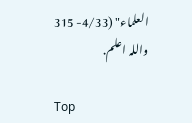العلماء" (4/33- 315
واللہ اعلم.

Top